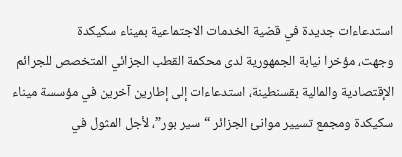استدعاءات جديدة في قضية الخدمات الاجتماعية بميناء سكيكدة
وجهت، مؤخرا نيابة الجمهورية لدى محكمة القطب الجزائي المتخصص للجرائم الإقتصادية والمالية بقسنطينة، استدعاءات إلى إطارين آخرين في مؤسسة ميناء سكيكدة ومجمع تسيير موانئ الجزائر “سير بور”، لأجل المثول في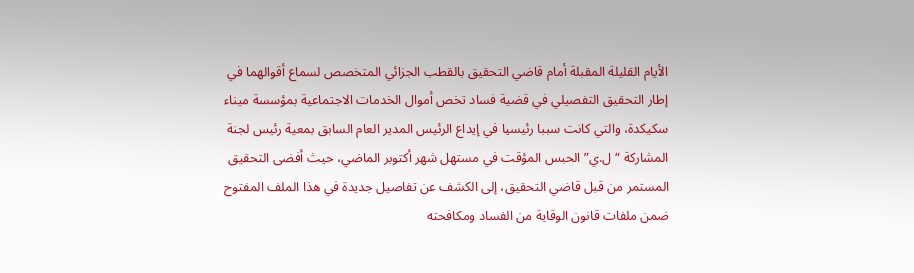الأيام القليلة المقبلة أمام قاضي التحقيق بالقطب الجزائي المتخصص لسماع أقوالهما في إطار التحقيق التفصيلي في قضية فساد تخص أموال الخدمات الاجتماعية بمؤسسة ميناء سكيكدة، والتي كانت سببا رئيسيا في إيداع الرئيس المدير العام السابق بمعية رئيس لجنة المشاركة “ل.ي” الحبس المؤقت في مستهل شهر أكتوبر الماضي، حيث أفضى التحقيق المستمر من قبل قاضي التحقيق، إلى الكشف عن تفاصيل جديدة في هذا الملف المفتوح ضمن ملفات قانون الوقاية من الفساد ومكافحته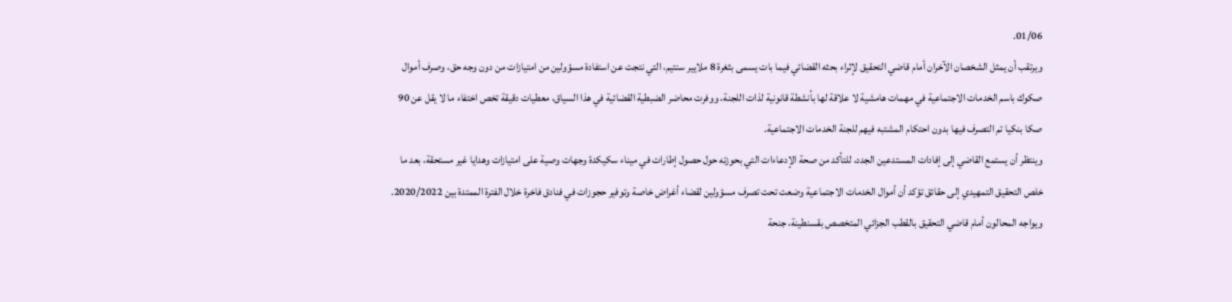01/06.
ويرتقب أن يمثل الشخصان الآخران أمام قاضي التحقيق لإثراء بحثه القضائي فيما بات يسمى بثغرة 8 ملايير سنتيم، التي نتجت عن استفادة مسؤولين من امتيازات من دون وجه حق، وصرف أموال صكوك باسم الخدمات الاجتماعية في مهمات هامشية لا علاقة لها بأنشطة قانونية لذات اللجنة، ووفرت محاضر الضبطية القضائية في هذا السياق، معطيات دقيقة تخص اختفاء ما لا يقل عن 90 صكا بنكيا تم التصرف فيها بدون احتكام المشتبه فيهم للجنة الخدمات الاجتماعية.
وينتظر أن يستمع القاضي إلى إفادات المستدعين الجدد، للتأكد من صحة الإدعاءات التي بحوزته حول حصول إطارات في ميناء سكيكدة وجهات وصية على امتيازات وهدايا غير مستحقة، بعد ما خلص التحقيق التمهيدي إلى حقائق تؤكد أن أموال الخدمات الاجتماعية وضعت تحت تصرف مسؤولين لقضاء أغراض خاصة وتوفير حجوزات في فنادق فاخرة خلال الفترة الممتدة بين 2020/2022.
ويواجه المحالون أمام قاضي التحقيق بالقطب الجزائي المتخصص بقسنطينة، جنحة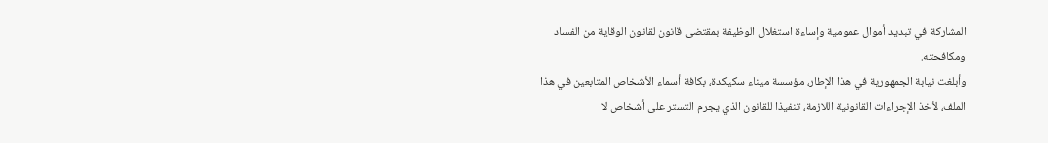المشاركة في تبديد أموال عمومية وإساءة استغلال الوظيفة بمقتضى قانون لقانون الوقاية من الفساد ومكافحته.
وأبلغت نيابة الجمهورية في هذا الإطار، مؤسسة ميناء سكيكدة، بكافة أسماء الأشخاص المتابعين في هذا الملف، لأخذ الإجراءات القانونية اللازمة، تنفيذا للقانون الذي يجرم التستر على أشخاص لا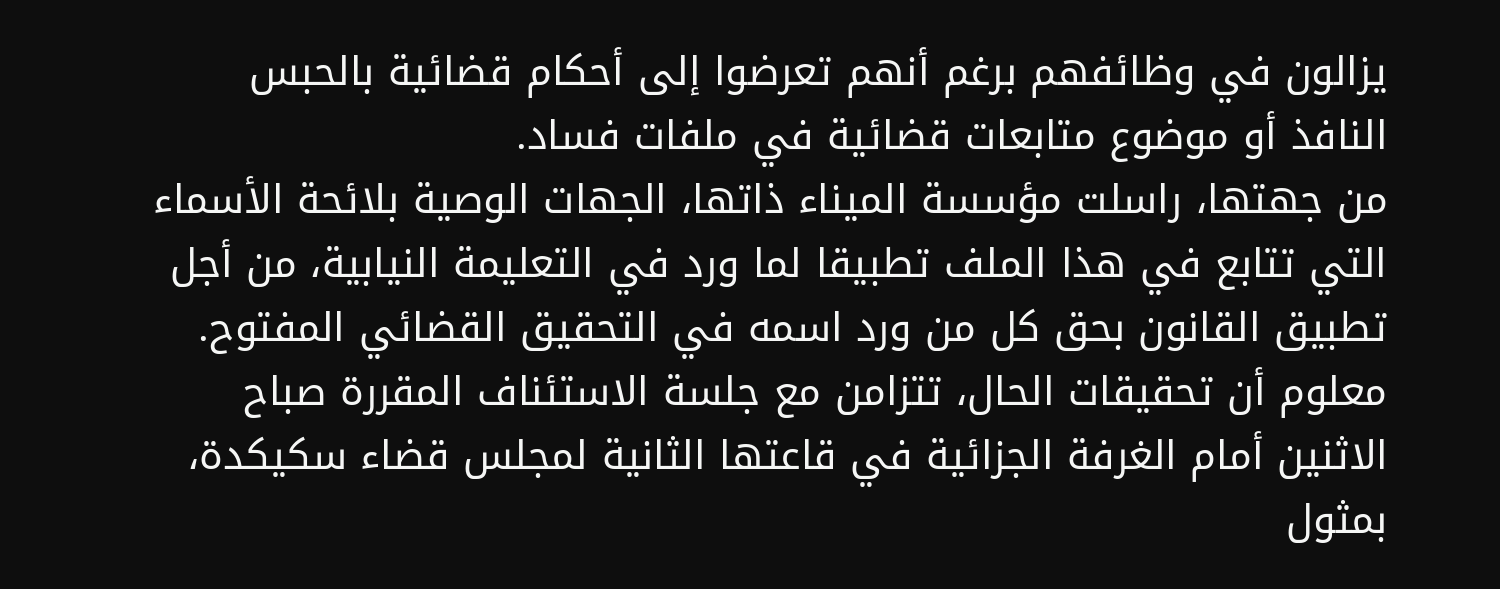يزالون في وظائفهم برغم أنهم تعرضوا إلى أحكام قضائية بالحبس النافذ أو موضوع متابعات قضائية في ملفات فساد.
من جهتها، راسلت مؤسسة الميناء ذاتها، الجهات الوصية بلائحة الأسماء التي تتابع في هذا الملف تطبيقا لما ورد في التعليمة النيابية، من أجل تطبيق القانون بحق كل من ورد اسمه في التحقيق القضائي المفتوح.
معلوم أن تحقيقات الحال، تتزامن مع جلسة الاستئناف المقررة صباح الاثنين أمام الغرفة الجزائية في قاعتها الثانية لمجلس قضاء سكيكدة، بمثول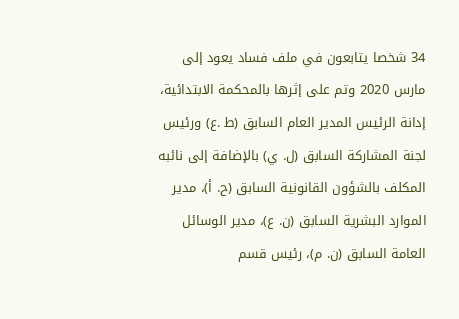34 شخصا يتابعون في ملف فساد يعود إلى مارس 2020 وتم على إثرها بالمحكمة الابتدائية، إدانة الرئيس المدير العام السابق (ط .ع) ورئيس لجنة المشاركة السابق (ل. ي) بالإضافة إلى نائبه المكلف بالشؤون القانونية السابق (ح. أ)، مدير الموارد البشرية السابق (ن. ع)، مدير الوسائل العامة السابق (ن. م)، رئيس قسم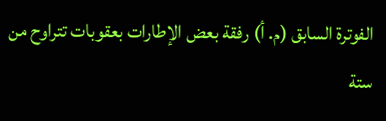الفوترة السابق (م. أ) رفقة بعض الإطارات بعقوبات تتراوح من ستة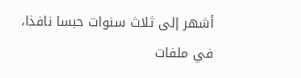أشهر إلى ثلاث سنوات حبسا نافذا، في ملفات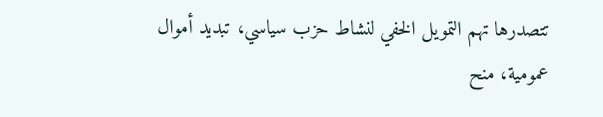تتصدرها تهم التمويل الخفي لنشاط حزب سياسي، تبديد أموال عمومية، منح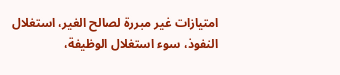امتيازات غير مبررة لصالح الغير، استغلال النفوذ، سوء استغلال الوظيفة،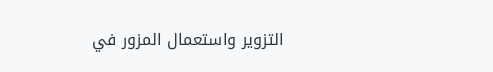التزوير واستعمال المزور في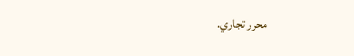محرر تجاري.